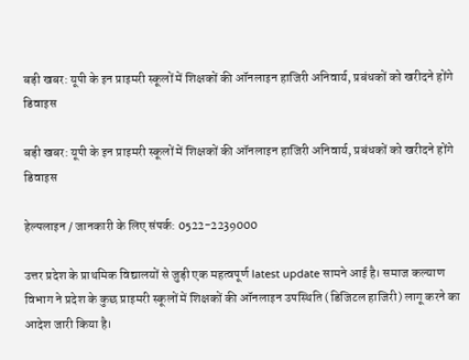बड़ी खबर: यूपी के इन प्राइमरी स्कूलों में शिक्षकों की ऑनलाइन हाजिरी अनिवार्य, प्रबंधकों को खरीदने होंगे डिवाइस

बड़ी खबर: यूपी के इन प्राइमरी स्कूलों में शिक्षकों की ऑनलाइन हाजिरी अनिवार्य, प्रबंधकों को खरीदने होंगे डिवाइस

हेल्पलाइन / जानकारी के लिए संपर्क: 0522-2239000

उत्तर प्रदेश के प्राथमिक विद्यालयों से जुड़ी एक महत्वपूर्ण latest update सामने आई है। समाज कल्याण विभाग ने प्रदेश के कुछ प्राइमरी स्कूलों में शिक्षकों की ऑनलाइन उपस्थिति (डिजिटल हाजिरी) लागू करने का आदेश जारी किया है।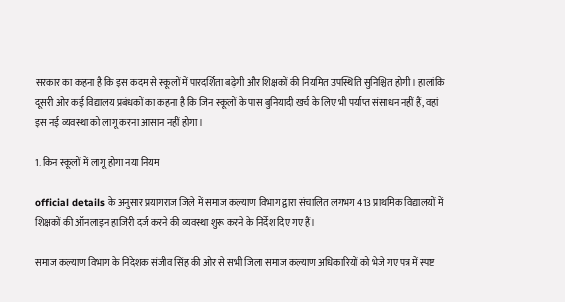सरकार का कहना है कि इस कदम से स्कूलों में पारदर्शिता बढ़ेगी और शिक्षकों की नियमित उपस्थिति सुनिश्चित होगी। हालांकि दूसरी ओर कई विद्यालय प्रबंधकों का कहना है कि जिन स्कूलों के पास बुनियादी खर्च के लिए भी पर्याप्त संसाधन नहीं हैं, वहां इस नई व्यवस्था को लागू करना आसान नहीं होगा।

1. किन स्कूलों में लागू होगा नया नियम

official details के अनुसार प्रयागराज जिले में समाज कल्याण विभाग द्वारा संचालित लगभग 413 प्राथमिक विद्यालयों में शिक्षकों की ऑनलाइन हाजिरी दर्ज करने की व्यवस्था शुरू करने के निर्देश दिए गए हैं।

समाज कल्याण विभाग के निदेशक संजीव सिंह की ओर से सभी जिला समाज कल्याण अधिकारियों को भेजे गए पत्र में स्पष्ट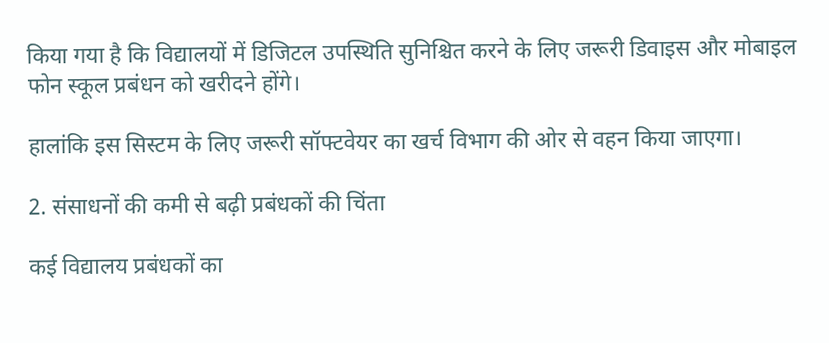किया गया है कि विद्यालयों में डिजिटल उपस्थिति सुनिश्चित करने के लिए जरूरी डिवाइस और मोबाइल फोन स्कूल प्रबंधन को खरीदने होंगे।

हालांकि इस सिस्टम के लिए जरूरी सॉफ्टवेयर का खर्च विभाग की ओर से वहन किया जाएगा।

2. संसाधनों की कमी से बढ़ी प्रबंधकों की चिंता

कई विद्यालय प्रबंधकों का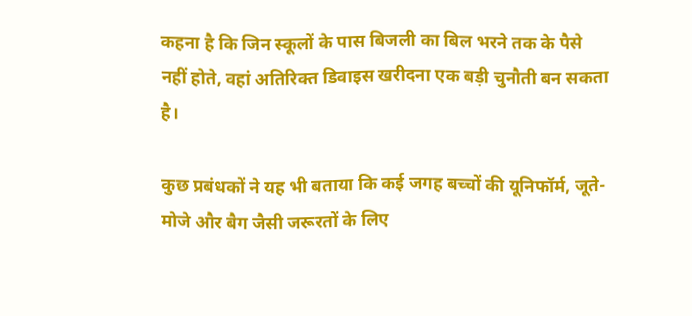कहना है कि जिन स्कूलों के पास बिजली का बिल भरने तक के पैसे नहीं होते, वहां अतिरिक्त डिवाइस खरीदना एक बड़ी चुनौती बन सकता है।

कुछ प्रबंधकों ने यह भी बताया कि कई जगह बच्चों की यूनिफॉर्म, जूते-मोजे और बैग जैसी जरूरतों के लिए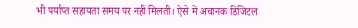भी पर्याप्त सहायता समय पर नहीं मिलती। ऐसे में अचानक डिजिटल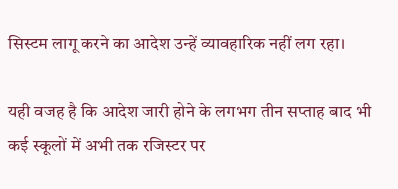सिस्टम लागू करने का आदेश उन्हें व्यावहारिक नहीं लग रहा।

यही वजह है कि आदेश जारी होने के लगभग तीन सप्ताह बाद भी कई स्कूलों में अभी तक रजिस्टर पर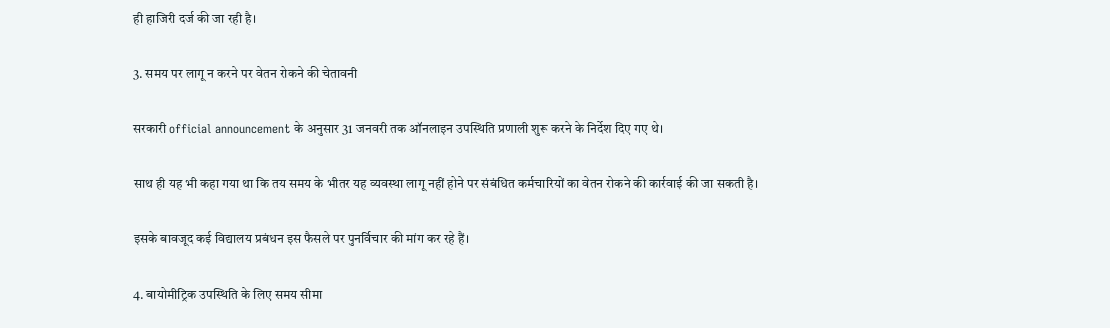ही हाजिरी दर्ज की जा रही है।

3. समय पर लागू न करने पर वेतन रोकने की चेतावनी

सरकारी official announcement के अनुसार 31 जनवरी तक ऑनलाइन उपस्थिति प्रणाली शुरू करने के निर्देश दिए गए थे।

साथ ही यह भी कहा गया था कि तय समय के भीतर यह व्यवस्था लागू नहीं होने पर संबंधित कर्मचारियों का वेतन रोकने की कार्रवाई की जा सकती है।

इसके बावजूद कई विद्यालय प्रबंधन इस फैसले पर पुनर्विचार की मांग कर रहे हैं।

4. बायोमीट्रिक उपस्थिति के लिए समय सीमा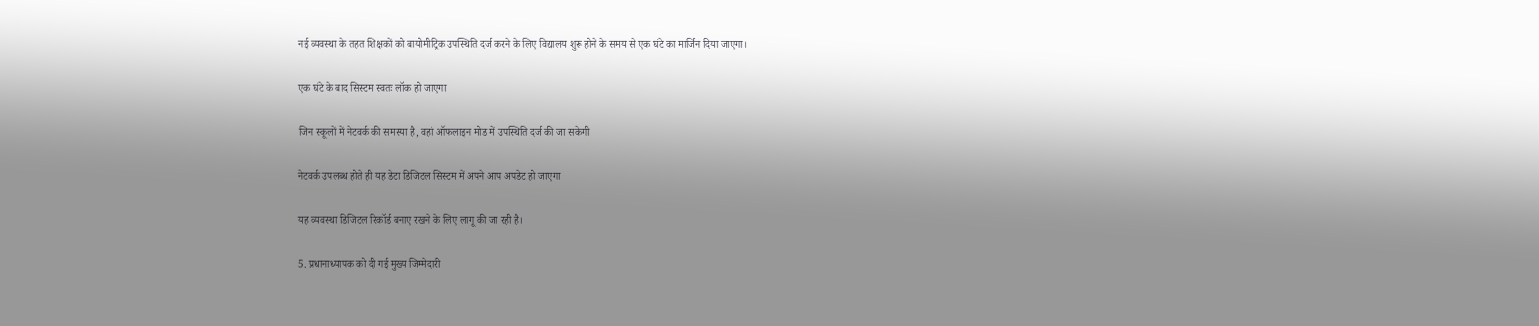नई व्यवस्था के तहत शिक्षकों को बायोमीट्रिक उपस्थिति दर्ज करने के लिए विद्यालय शुरू होने के समय से एक घंटे का मार्जिन दिया जाएगा।

एक घंटे के बाद सिस्टम स्वतः लॉक हो जाएगा

जिन स्कूलों में नेटवर्क की समस्या है, वहां ऑफलाइन मोड में उपस्थिति दर्ज की जा सकेगी

नेटवर्क उपलब्ध होते ही यह डेटा डिजिटल सिस्टम में अपने आप अपडेट हो जाएगा

यह व्यवस्था डिजिटल रिकॉर्ड बनाए रखने के लिए लागू की जा रही है।

5. प्रधानाध्यापक को दी गई मुख्य जिम्मेदारी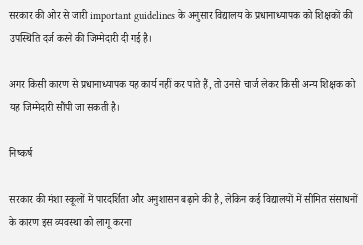सरकार की ओर से जारी important guidelines के अनुसार विद्यालय के प्रधानाध्यापक को शिक्षकों की उपस्थिति दर्ज करने की जिम्मेदारी दी गई है।

अगर किसी कारण से प्रधानाध्यापक यह कार्य नहीं कर पाते हैं, तो उनसे चार्ज लेकर किसी अन्य शिक्षक को यह जिम्मेदारी सौंपी जा सकती है।

निष्कर्ष

सरकार की मंशा स्कूलों में पारदर्शिता और अनुशासन बढ़ाने की है, लेकिन कई विद्यालयों में सीमित संसाधनों के कारण इस व्यवस्था को लागू करना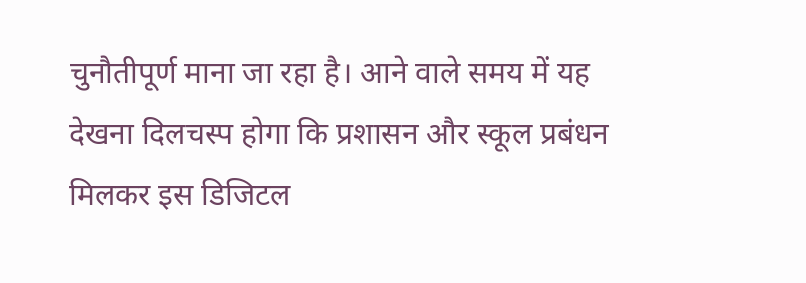चुनौतीपूर्ण माना जा रहा है। आने वाले समय में यह देखना दिलचस्प होगा कि प्रशासन और स्कूल प्रबंधन मिलकर इस डिजिटल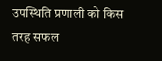उपस्थिति प्रणाली को किस तरह सफल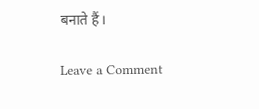बनाते हैं।

Leave a Comment